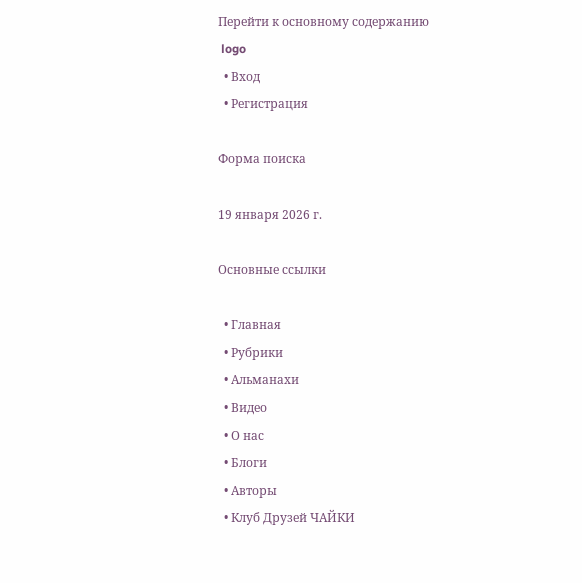Перейти к основному содержанию
 logo
  • Вход
  • Регистрация

Форма поиска

19 января 2026 г.

Основные ссылки

  • Главная
  • Рубрики
  • Альманахи
  • Видео
  • О нас
  • Блоги
  • Авторы
  • Клуб Друзей ЧАЙКИ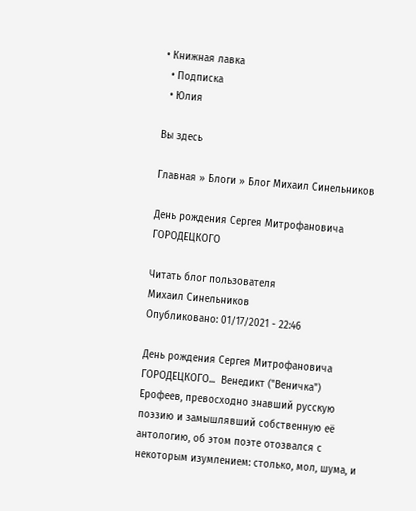• Книжная лавка
  • Подписка
  • Юлия

Вы здесь

Главная » Блоги » Блог Михаил Синельников

День рождения Сергея Митрофановича ГОРОДЕЦКОГО

Читать блог пользователя
Михаил Синельников
Опубликовано: 01/17/2021 - 22:46

День рождения Сергея Митрофановича ГОРОДЕЦКОГО...  Венедикт ("Веничка") Ерофеев, превосходно знавший русскую поэзию и замышлявший собственную её антологию, об этом поэте отозвался с некоторым изумлением: столько, мол, шума, и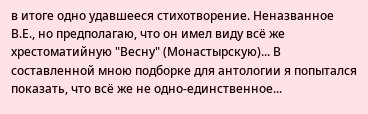в итоге одно удавшееся стихотворение. Неназванное В.Е., но предполагаю, что он имел виду всё же хрестоматийную "Весну" (Монастырскую)... В составленной мною подборке для антологии я попытался показать, что всё же не одно-единственное...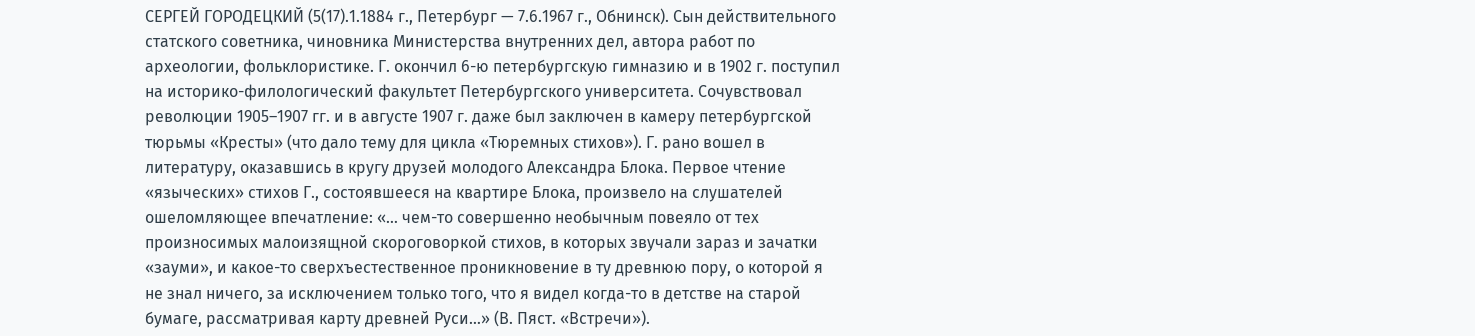СЕРГЕЙ ГОРОДЕЦКИЙ (5(17).1.1884 г., Петербург — 7.6.1967 г., Обнинск). Сын действительного статского советника, чиновника Министерства внутренних дел, автора работ по археологии, фольклористике. Г. окончил 6-ю петербургскую гимназию и в 1902 г. поступил на историко-филологический факультет Петербургского университета. Сочувствовал революции 1905–1907 гг. и в августе 1907 г. даже был заключен в камеру петербургской тюрьмы «Кресты» (что дало тему для цикла «Тюремных стихов»). Г. рано вошел в литературу, оказавшись в кругу друзей молодого Александра Блока. Первое чтение «языческих» стихов Г., состоявшееся на квартире Блока, произвело на слушателей ошеломляющее впечатление: «… чем-то совершенно необычным повеяло от тех произносимых малоизящной скороговоркой стихов, в которых звучали зараз и зачатки «зауми», и какое-то сверхъестественное проникновение в ту древнюю пору, о которой я не знал ничего, за исключением только того, что я видел когда-то в детстве на старой бумаге, рассматривая карту древней Руси…» (В. Пяст. «Встречи»).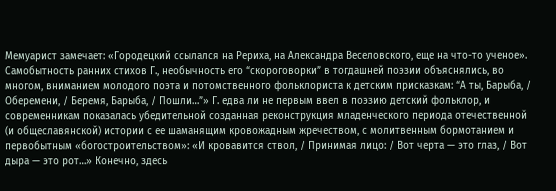Мемуарист замечает: «Городецкий ссылался на Рериха, на Александра Веселовского, еще на что-то ученое». Самобытность ранних стихов Г., необычность его “скороговорки” в тогдашней поэзии объяснялись, во многом, вниманием молодого поэта и потомственного фольклориста к детским присказкам: “А ты, Барыба, / Оберемени, / Беремя, Барыба, / Пошли…”» Г. едва ли не первым ввел в поэзию детский фольклор, и современникам показалась убедительной созданная реконструкция младенческого периода отечественной (и общеславянской) истории с ее шаманящим кровожадным жречеством, с молитвенным бормотанием и первобытным «богостроительством»: «И кровавится ствол, / Принимая лицо: / Вот черта — это глаз, / Вот дыра — это рот…» Конечно, здесь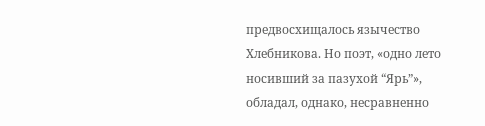предвосхищалось язычество Хлебникова. Но поэт, «одно лето носивший за пазухой “Ярь”», обладал, однако, несравненно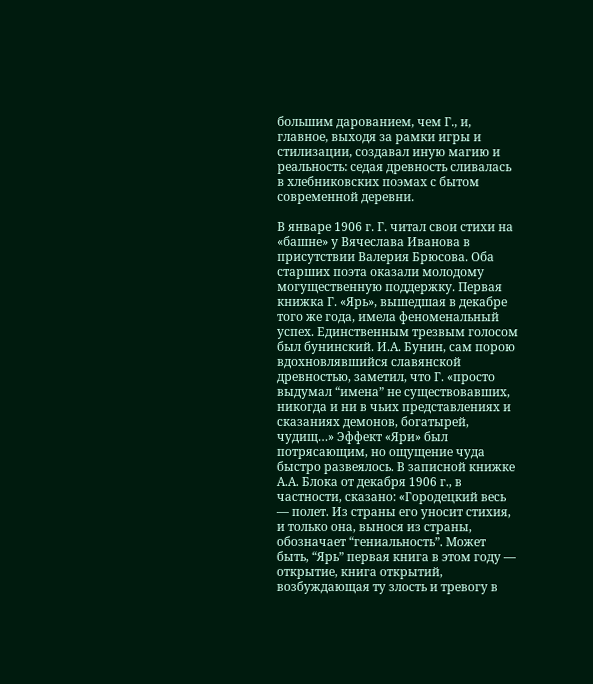большим дарованием, чем Г., и, главное, выходя за рамки игры и стилизации, создавал иную магию и реальность: седая древность сливалась в хлебниковских поэмах с бытом современной деревни.

В январе 1906 г. Г. читал свои стихи на «башне» у Вячеслава Иванова в присутствии Валерия Брюсова. Оба старших поэта оказали молодому могущественную поддержку. Первая книжка Г. «Ярь», вышедшая в декабре того же года, имела феноменальный успех. Единственным трезвым голосом был бунинский. И.А. Бунин, сам порою вдохновлявшийся славянской древностью, заметил, что Г. «просто выдумал “имена” не существовавших, никогда и ни в чьих представлениях и сказаниях демонов, богатырей, чудищ…» Эффект «Яри» был потрясающим, но ощущение чуда быстро развеялось. В записной книжке А.А. Блока от декабря 1906 г., в частности, сказано: «Городецкий весь — полет. Из страны его уносит стихия, и только она, вынося из страны, обозначает “гениальность”. Может быть, “Ярь” первая книга в этом году — открытие, книга открытий, возбуждающая ту злость и тревогу в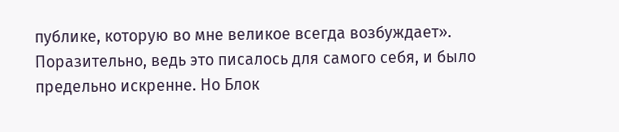публике, которую во мне великое всегда возбуждает». Поразительно, ведь это писалось для самого себя, и было предельно искренне. Но Блок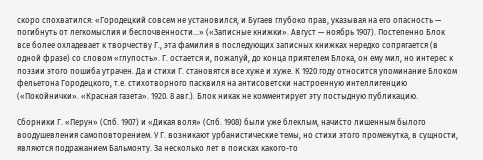скоро спохватился: «Городецкий совсем не установился, и Бугаев глубоко прав, указывая на его опасность — погибнуть от легкомыслия и беспочвенности…» («Записные книжки». Август — ноябрь 1907). Постепенно Блок все более охладевает к творчеству Г., эта фамилия в последующих записных книжках нередко сопрягается (в одной фразе) со словом «глупость». Г. остается и, пожалуй, до конца приятелем Блока, он ему мил, но интерес к поэзии этого пошиба утрачен. Да и стихи Г. становятся все хуже и хуже. К 1920 году относится упоминание Блоком фельетона Городецкого, т.е. стихотворного пасквиля на антисоветски настроенную интеллигенцию («Покойнички». «Красная газета». 1920. 8 авг.). Блок никак не комментирует эту постыдную публикацию.

Сборники Г. «Перун» (Спб. 1907) и «Дикая воля» (Спб. 1908) были уже блеклым, начисто лишенным былого воодушевления самоповторением. У Г. возникают урбанистические темы, но стихи этого промежутка, в сущности, являются подражанием Бальмонту. За несколько лет в поисках какого-то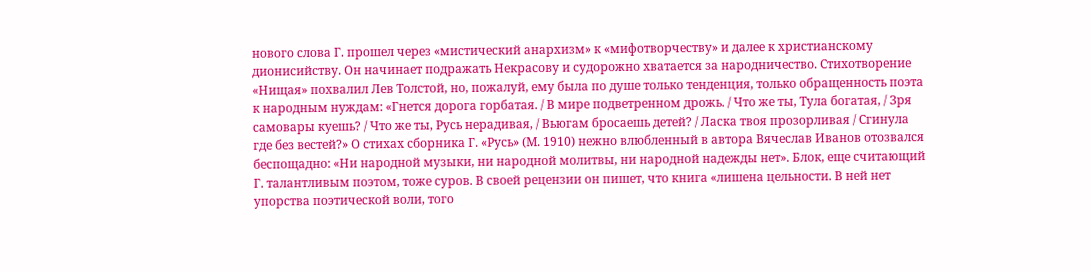нового слова Г. прошел через «мистический анархизм» к «мифотворчеству» и далее к христианскому дионисийству. Он начинает подражать Некрасову и судорожно хватается за народничество. Стихотворение «Нищая» похвалил Лев Толстой, но, пожалуй, ему была по душе только тенденция, только обращенность поэта к народным нуждам: «Гнется дорога горбатая. / В мире подветренном дрожь. / Что же ты, Тула богатая, / Зря самовары куешь? / Что же ты, Русь нерадивая, / Вьюгам бросаешь детей? / Ласка твоя прозорливая / Сгинула где без вестей?» О стихах сборника Г. «Русь» (М. 1910) нежно влюбленный в автора Вячеслав Иванов отозвался беспощадно: «Ни народной музыки, ни народной молитвы, ни народной надежды нет». Блок, еще считающий Г. талантливым поэтом, тоже суров. В своей рецензии он пишет, что книга «лишена цельности. В ней нет упорства поэтической воли, того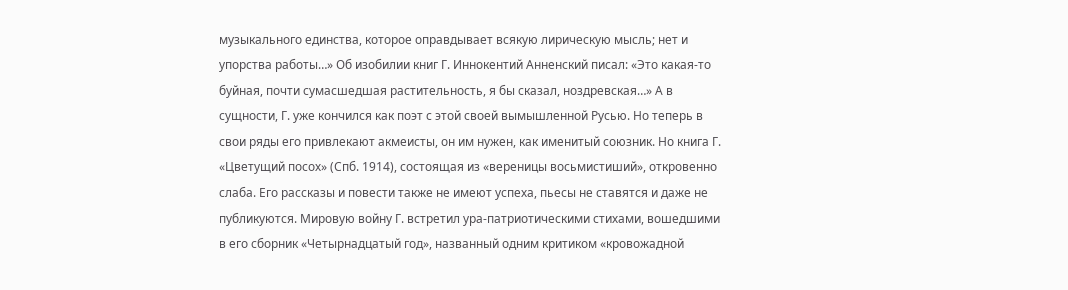музыкального единства, которое оправдывает всякую лирическую мысль; нет и упорства работы…» Об изобилии книг Г. Иннокентий Анненский писал: «Это какая-то буйная, почти сумасшедшая растительность, я бы сказал, ноздревская…» А в сущности, Г. уже кончился как поэт с этой своей вымышленной Русью. Но теперь в свои ряды его привлекают акмеисты, он им нужен, как именитый союзник. Но книга Г. «Цветущий посох» (Спб. 1914), состоящая из «вереницы восьмистиший», откровенно слаба. Его рассказы и повести также не имеют успеха, пьесы не ставятся и даже не публикуются. Мировую войну Г. встретил ура-патриотическими стихами, вошедшими в его сборник «Четырнадцатый год», названный одним критиком «кровожадной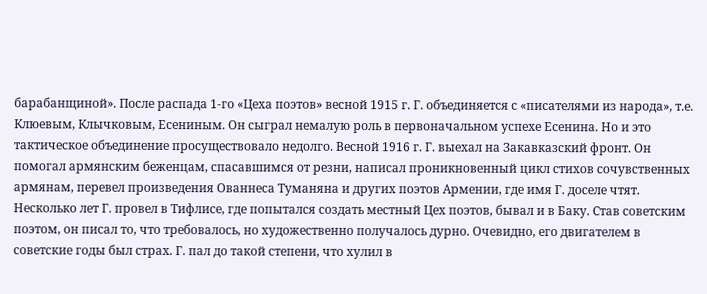барабанщиной». После распада 1-го «Цеха поэтов» весной 1915 г. Г. объединяется с «писателями из народа», т.е. Клюевым, Клычковым, Есениным. Он сыграл немалую роль в первоначальном успехе Есенина. Но и это тактическое объединение просуществовало недолго. Весной 1916 г. Г. выехал на Закавказский фронт. Он помогал армянским беженцам, спасавшимся от резни, написал проникновенный цикл стихов сочувственных армянам, перевел произведения Ованнеса Туманяна и других поэтов Армении, где имя Г. доселе чтят. Несколько лет Г. провел в Тифлисе, где попытался создать местный Цех поэтов, бывал и в Баку. Став советским поэтом, он писал то, что требовалось, но художественно получалось дурно. Очевидно, его двигателем в советские годы был страх. Г. пал до такой степени, что хулил в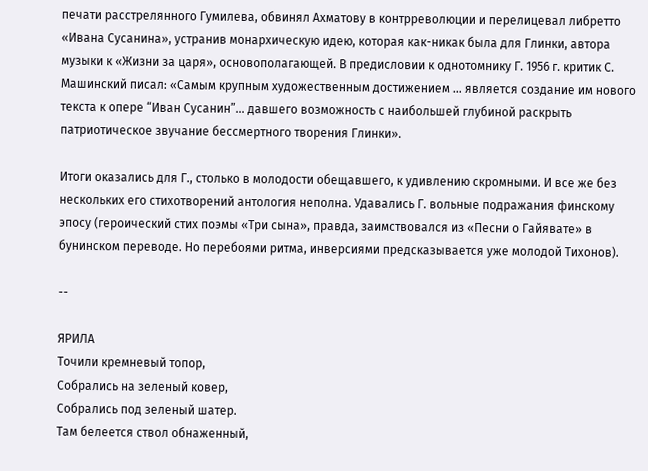печати расстрелянного Гумилева, обвинял Ахматову в контрреволюции и перелицевал либретто «Ивана Сусанина», устранив монархическую идею, которая как-никак была для Глинки, автора музыки к «Жизни за царя», основополагающей. В предисловии к однотомнику Г. 1956 г. критик С. Машинский писал: «Самым крупным художественным достижением … является создание им нового текста к опере “Иван Сусанин”… давшего возможность с наибольшей глубиной раскрыть патриотическое звучание бессмертного творения Глинки».

Итоги оказались для Г., столько в молодости обещавшего, к удивлению скромными. И все же без нескольких его стихотворений антология неполна. Удавались Г. вольные подражания финскому эпосу (героический стих поэмы «Три сына», правда, заимствовался из «Песни о Гайявате» в бунинском переводе. Но перебоями ритма, инверсиями предсказывается уже молодой Тихонов).

--

ЯРИЛА
Точили кремневый топор,
Собрались на зеленый ковер,
Собрались под зеленый шатер.
Там белеется ствол обнаженный,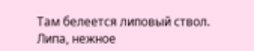Там белеется липовый ствол.
Липа, нежное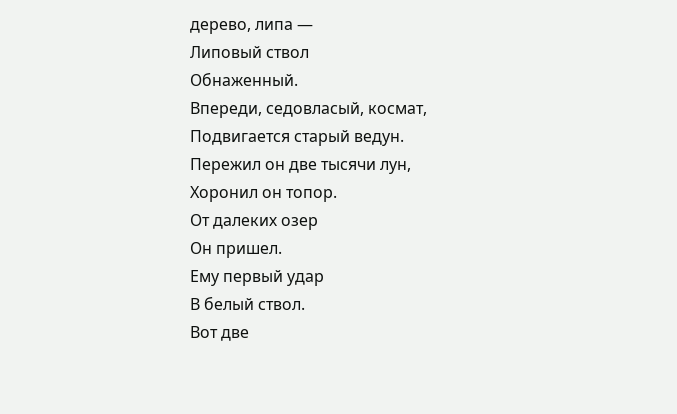дерево, липа —
Липовый ствол
Обнаженный.
Впереди, седовласый, космат,
Подвигается старый ведун.
Пережил он две тысячи лун,
Хоронил он топор.
От далеких озер
Он пришел.
Ему первый удар
В белый ствол.
Вот две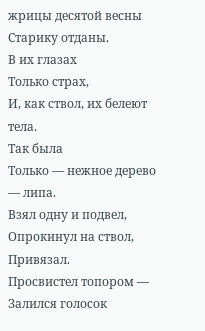жрицы десятой весны
Старику отданы.
В их глазах
Только страх,
И, как ствол, их белеют тела.
Так была
Только — нежное дерево — липа.
Взял одну и подвел,
Опрокинул на ствол,
Привязал.
Просвистел топором —
Залился голосок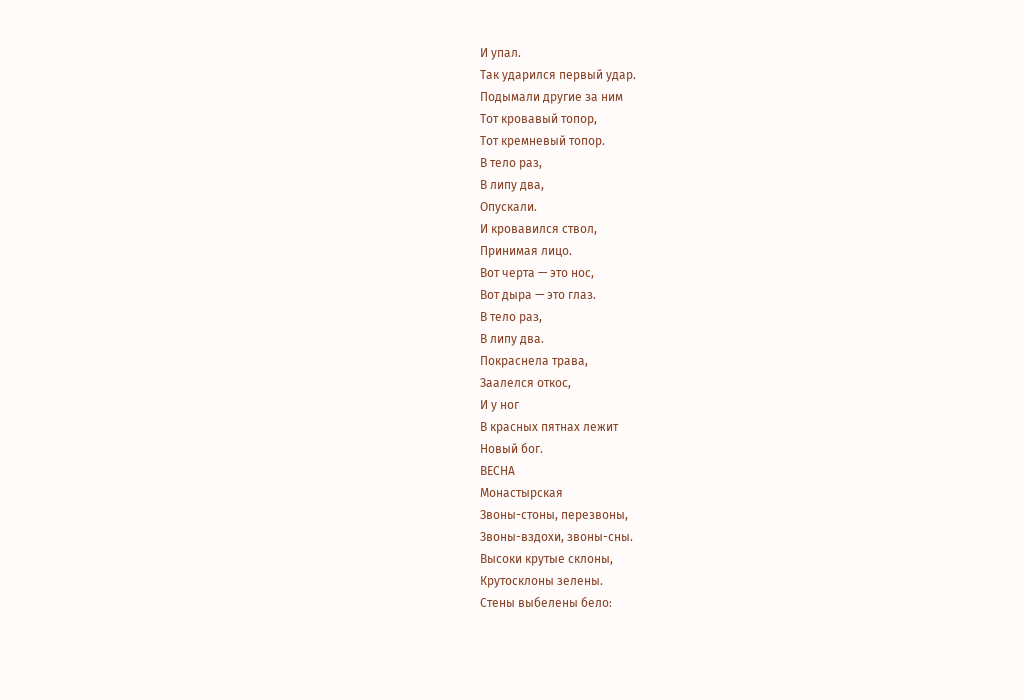И упал.
Так ударился первый удар.
Подымали другие за ним
Тот кровавый топор,
Тот кремневый топор.
В тело раз,
В липу два,
Опускали.
И кровавился ствол,
Принимая лицо.
Вот черта — это нос,
Вот дыра — это глаз.
В тело раз,
В липу два.
Покраснела трава,
Заалелся откос,
И у ног
В красных пятнах лежит
Новый бог.
ВЕСНА
Монастырская
Звоны-стоны, перезвоны,
Звоны-вздохи, звоны-сны.
Высоки крутые склоны,
Крутосклоны зелены.
Стены выбелены бело: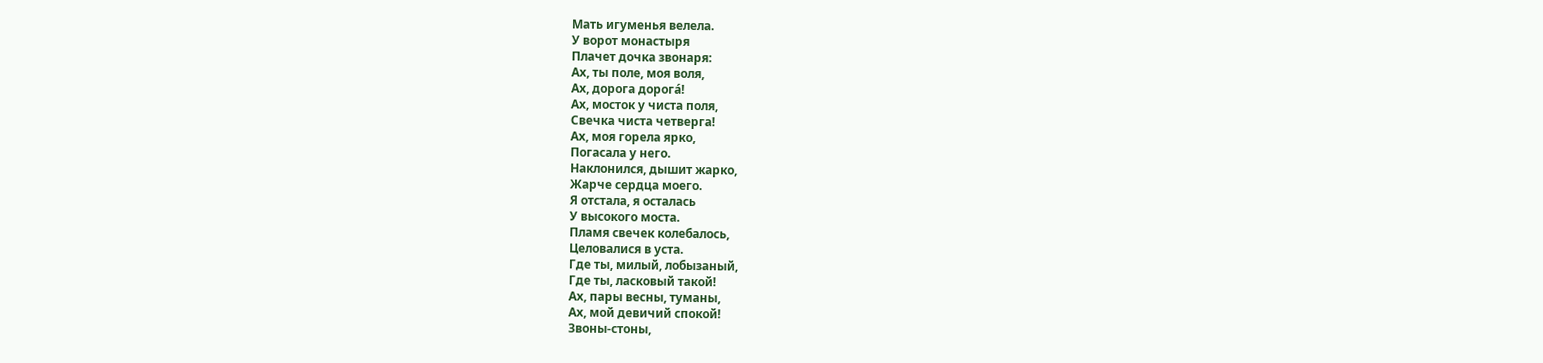Мать игуменья велела.
У ворот монастыря
Плачет дочка звонаря:
Ах, ты поле, моя воля,
Ах, дорога дорогá!
Ах, мосток у чиста поля,
Свечка чиста четверга!
Ах, моя горела ярко,
Погасала у него.
Наклонился, дышит жарко,
Жарче сердца моего.
Я отстала, я осталась
У высокого моста.
Пламя свечек колебалось,
Целовалися в уста.
Где ты, милый, лобызаный,
Где ты, ласковый такой!
Ах, пары весны, туманы,
Ах, мой девичий спокой!
Звоны-стоны,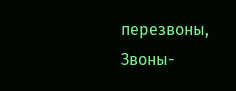перезвоны,
Звоны-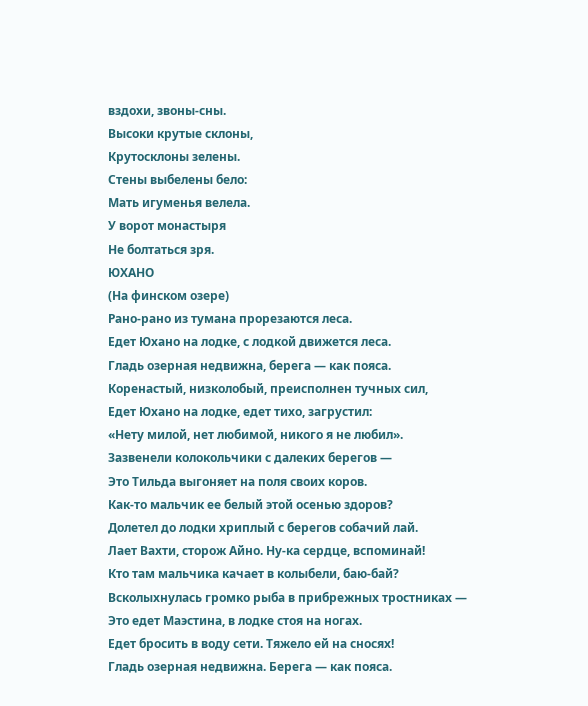вздохи, звоны-сны.
Высоки крутые склоны,
Крутосклоны зелены.
Стены выбелены бело:
Мать игуменья велела.
У ворот монастыря
Не болтаться зря.
ЮХАНО
(На финском озере)
Рано-рано из тумана прорезаются леса.
Едет Юхано на лодке, с лодкой движется леса.
Гладь озерная недвижна, берега — как пояса.
Коренастый, низколобый, преисполнен тучных сил,
Едет Юхано на лодке, едет тихо, загрустил:
«Нету милой, нет любимой, никого я не любил».
Зазвенели колокольчики с далеких берегов —
Это Тильда выгоняет на поля своих коров.
Как-то мальчик ее белый этой осенью здоров?
Долетел до лодки хриплый с берегов собачий лай.
Лает Вахти, сторож Айно. Ну-ка сердце, вспоминай!
Кто там мальчика качает в колыбели, баю-бай?
Всколыхнулась громко рыба в прибрежных тростниках —
Это едет Маэстина, в лодке стоя на ногах.
Едет бросить в воду сети. Тяжело ей на сносях!
Гладь озерная недвижна. Берега — как пояса.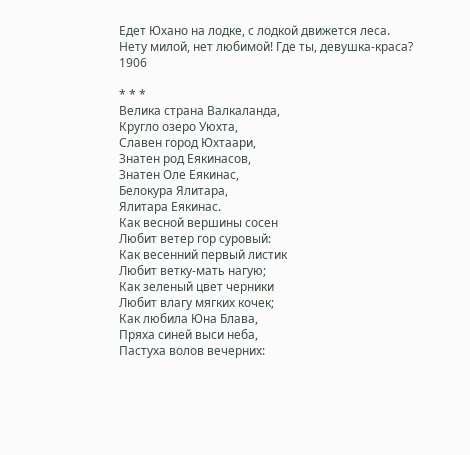Едет Юхано на лодке, с лодкой движется леса.
Нету милой, нет любимой! Где ты, девушка-краса?
1906

* * *
Велика страна Валкаланда,
Кругло озеро Уюхта,
Славен город Юхтаари,
Знатен род Еякинасов,
Знатен Оле Еякинас,
Белокура Ялитара,
Ялитара Еякинас.
Как весной вершины сосен
Любит ветер гор суровый:
Как весенний первый листик
Любит ветку-мать нагую;
Как зеленый цвет черники
Любит влагу мягких кочек;
Как любила Юна Блава,
Пряха синей выси неба,
Пастуха волов вечерних: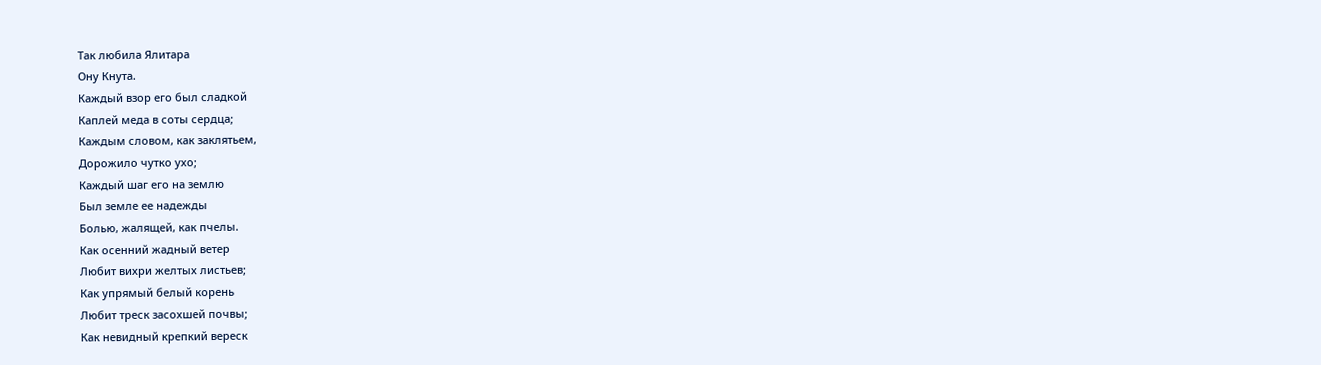Так любила Ялитара
Ону Кнута.
Каждый взор его был сладкой
Каплей меда в соты сердца;
Каждым словом, как заклятьем,
Дорожило чутко ухо;
Каждый шаг его на землю
Был земле ее надежды
Болью, жалящей, как пчелы.
Как осенний жадный ветер
Любит вихри желтых листьев;
Как упрямый белый корень
Любит треск засохшей почвы;
Как невидный крепкий вереск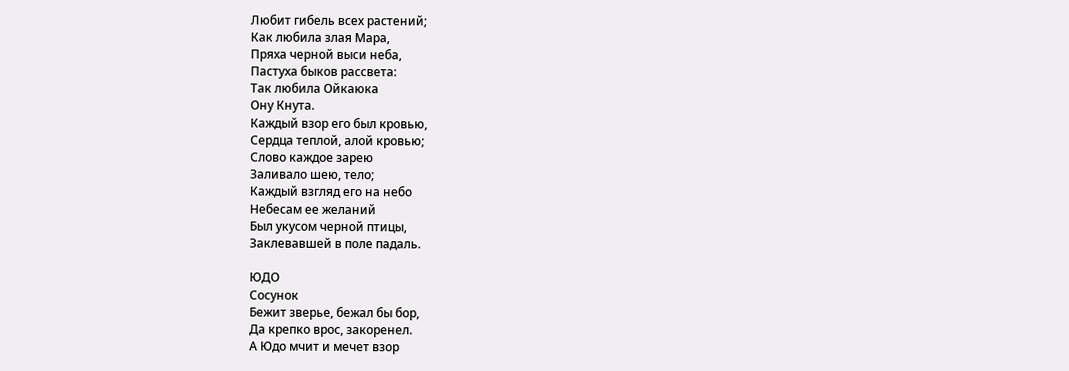Любит гибель всех растений;
Как любила злая Мара,
Пряха черной выси неба,
Пастуха быков рассвета:
Так любила Ойкаюка
Ону Кнута.
Каждый взор его был кровью,
Сердца теплой, алой кровью;
Слово каждое зарею
Заливало шею, тело;
Каждый взгляд его на небо
Небесам ее желаний
Был укусом черной птицы,
Заклевавшей в поле падаль.

ЮДО
Сосунок
Бежит зверье, бежал бы бор,
Да крепко врос, закоренел.
А Юдо мчит и мечет взор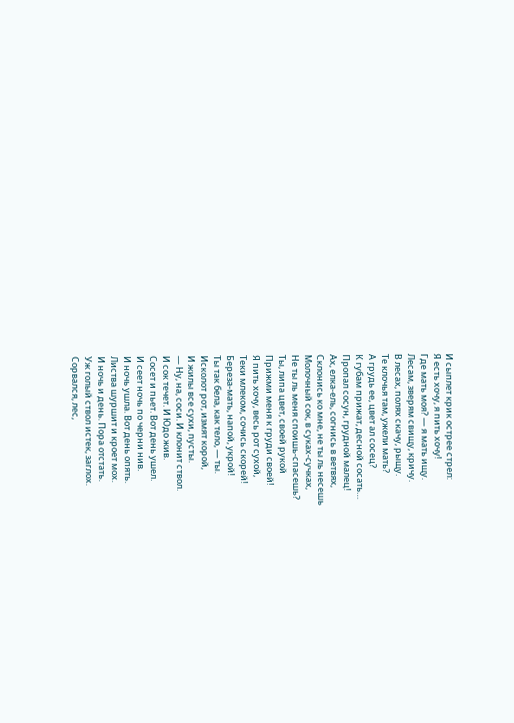И сыплет крик острее стрел:
Я есть хочу, я пить хочу!
Где мать моя? — я мать ищу.
Лесам, зверям свищу, кричу.
В лесах, полях скачу, рыщу.
Те клочья там, ужели мать?
А грудь ее, цвет ал сосец?
К губам прижат, десной сосать…
Пропал сосун, грудной малец!
Ах, елка-ель, согнись в ветвях,
Склонись ко мне, не ты ль несешь
Молочный сок, в суках-сучках,
Не ты ль меня споишь-спасешь?
Ты, липа цвет, своей рукой
Прижми меня к груди своей!
Я пить хочу, весь рот сухой,
Теки млеком, сочись скорей!
Береза-мать, напой, укрой!
Ты так бела, как тело, — ты.
Исколот рот, измят корой,
И жилы все сухи, пусты.
— Ну, на, соси. И клонит ствол.
И сок течет. И Юдо жив.
Сосет и пьет. Вот день ушел.
И сеет ночь по черни нив.
И ночь ушла. Вот день опять.
Листва шуршит и кроет мох.
И ночь и день. Пора отстать.
Уж голый ствол истек, заглох.
Сорвался, лес,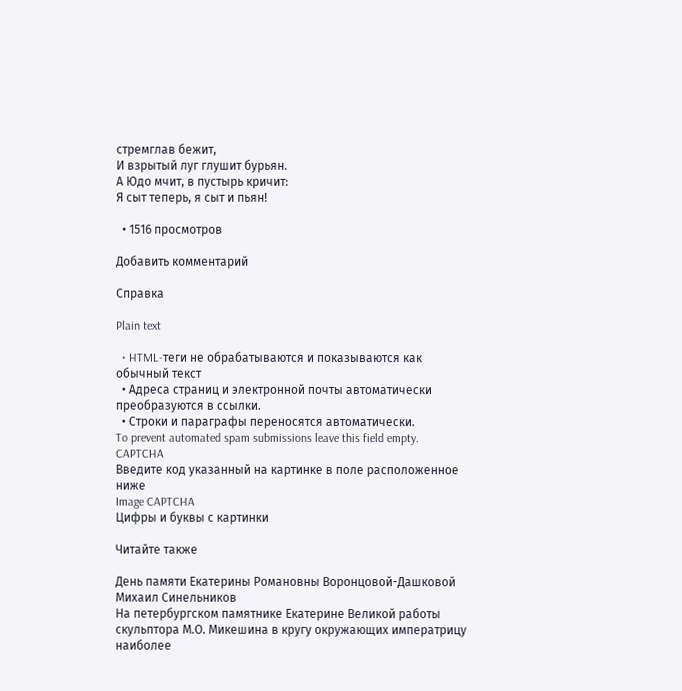стремглав бежит,
И взрытый луг глушит бурьян.
А Юдо мчит, в пустырь кричит:
Я сыт теперь, я сыт и пьян!

  • 1516 просмотров

Добавить комментарий

Справка

Plain text

  • HTML-теги не обрабатываются и показываются как обычный текст
  • Адреса страниц и электронной почты автоматически преобразуются в ссылки.
  • Строки и параграфы переносятся автоматически.
To prevent automated spam submissions leave this field empty.
CAPTCHA
Введите код указанный на картинке в поле расположенное ниже
Image CAPTCHA
Цифры и буквы с картинки

Читайте также

День памяти Екатерины Романовны Воронцовой-Дашковой
Михаил Синельников
На петербургском памятнике Екатерине Великой работы скульптора М.О. Микешина в кругу окружающих императрицу наиболее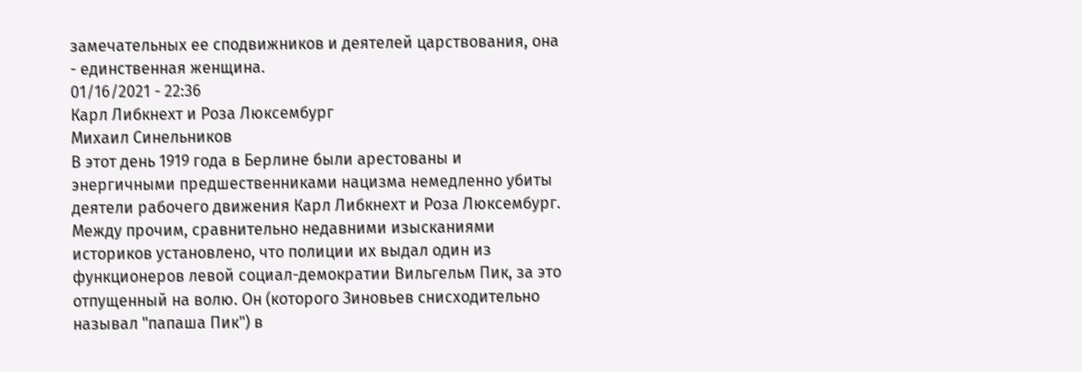замечательных ее сподвижников и деятелей царствования, она - единственная женщина.
01/16/2021 - 22:36
Карл Либкнехт и Роза Люксембург
Михаил Синельников
В этот день 1919 года в Берлине были арестованы и энергичными предшественниками нацизма немедленно убиты деятели рабочего движения Карл Либкнехт и Роза Люксембург. Между прочим, сравнительно недавними изысканиями историков установлено, что полиции их выдал один из функционеров левой социал-демократии Вильгельм Пик, за это отпущенный на волю. Он (которого Зиновьев снисходительно называл "папаша Пик") в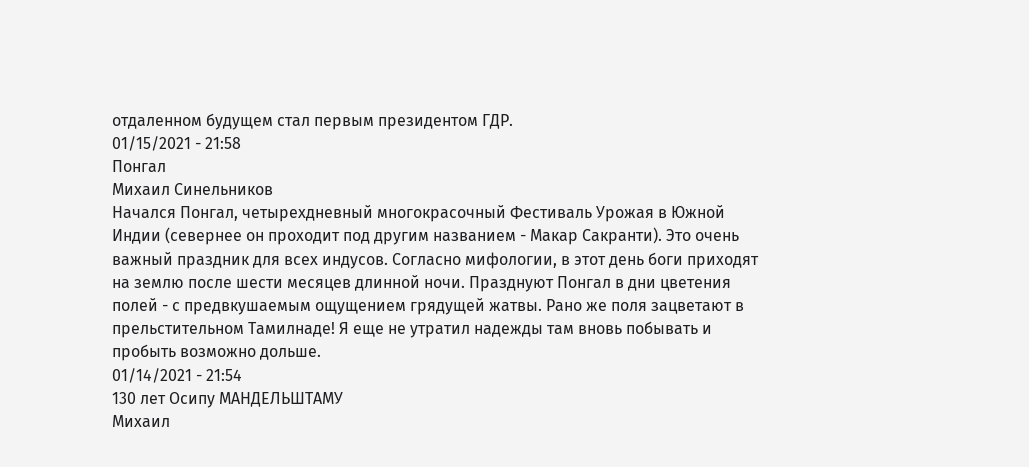отдаленном будущем стал первым президентом ГДР.
01/15/2021 - 21:58
Понгал
Михаил Синельников
Начался Понгал, четырехдневный многокрасочный Фестиваль Урожая в Южной Индии (севернее он проходит под другим названием - Макар Сакранти). Это очень важный праздник для всех индусов. Согласно мифологии, в этот день боги приходят на землю после шести месяцев длинной ночи. Празднуют Понгал в дни цветения полей - с предвкушаемым ощущением грядущей жатвы. Рано же поля зацветают в прельстительном Тамилнаде! Я еще не утратил надежды там вновь побывать и пробыть возможно дольше.
01/14/2021 - 21:54
130 лет Осипу МАНДЕЛЬШТАМУ
Михаил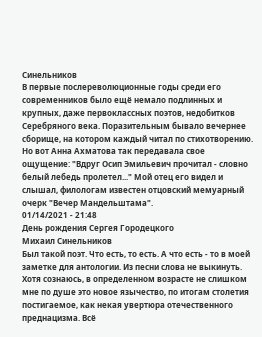Синельников
В первые послереволюционные годы среди его современников было ещё немало подлинных и крупных, даже первоклассных поэтов, недобитков Серебряного века. Поразительным бывало вечернее сборище, на котором каждый читал по стихотворению. Но вот Анна Ахматова так передавала свое ощущение: "Вдруг Осип Эмильевич прочитал - словно белый лебедь пролетел..." Мой отец его видел и слышал, филологам известен отцовский мемуарный очерк "Вечер Мандельштама".
01/14/2021 - 21:48
День рождения Сергея Городецкого
Михаил Синельников
Был такой поэт. Что есть, то есть. А что есть - то в моей заметке для антологии. Из песни слова не выкинуть. Хотя сознаюсь, в определенном возрасте не слишком мне по душе это новое язычество, по итогам столетия постигаемое, как некая увертюра отечественного преднацизма. Всё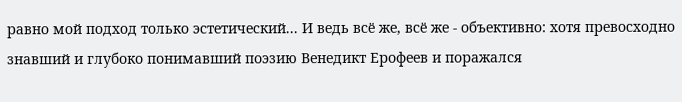равно мой подход только эстетический... И ведь всё же, всё же - объективно: хотя превосходно знавший и глубоко понимавший поэзию Венедикт Ерофеев и поражался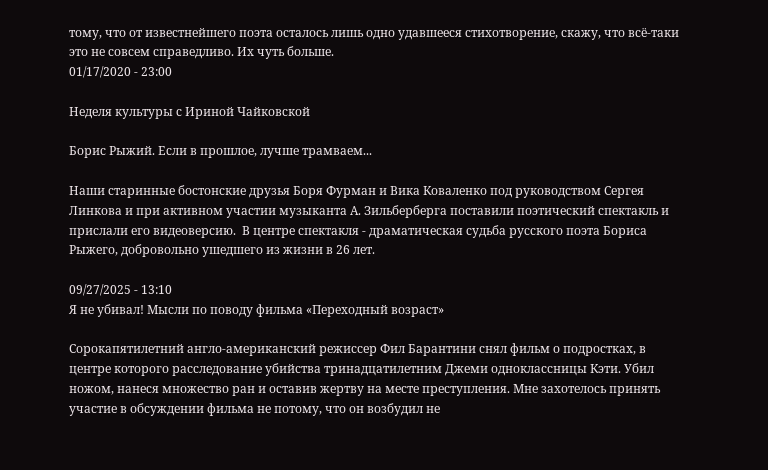тому, что от известнейшего поэта осталось лишь одно удавшееся стихотворение, скажу, что всё-таки это не совсем справедливо. Их чуть больше.
01/17/2020 - 23:00

Неделя культуры с Ириной Чайковской

Борис Рыжий. Если в прошлое, лучше трамваем...

Наши старинные бостонские друзья Боря Фурман и Вика Коваленко под руководством Сергея Линкова и при активном участии музыканта А. Зильберберга поставили поэтический спектакль и прислали его видеоверсию.  В центре спектакля - драматическая судьба русского поэта Бориса Рыжего, добровольно ушедшего из жизни в 26 лет.

09/27/2025 - 13:10
Я не убивал! Мысли по поводу фильма «Переходный возраст»

Сорокапятилетний англо-американский режиссер Фил Барантини снял фильм о подростках, в центре которого расследование убийства тринадцатилетним Джеми одноклассницы Кэти. Убил ножом, нанеся множество ран и оставив жертву на месте преступления. Мне захотелось принять участие в обсуждении фильма не потому, что он возбудил не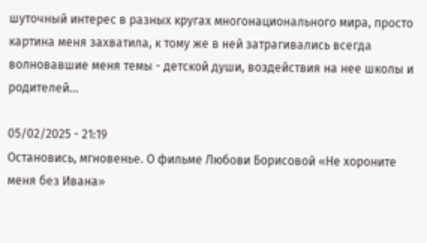шуточный интерес в разных кругах многонационального мира, просто картина меня захватила, к тому же в ней затрагивались всегда волновавшие меня темы - детской души, воздействия на нее школы и родителей...

05/02/2025 - 21:19
Остановись, мгновенье. О фильме Любови Борисовой «Не хороните меня без Ивана»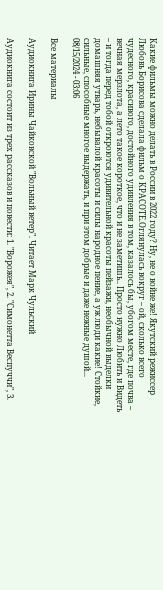Какие фильмы можно делать в России в 2022 году? Ну, не о войне же! Якутский режиссер Любовь Борисова сделала фильм о КРАСОТЕ.Оглянулась вокруг – ой, сколько всего чудесного, красивого, достойного удивления в том, казалось бы, убогом месте, где почва – вечная мерзлота, а лето такое короткое, что и не заметишь.. Просто нужно Любить и Видеть – и тогда перед тобой откроются удивительной красоты пейзажи, необычной выделки домашняя утварь, небывалой красоты и силы народное пение, а уж люди какие! Стойкие, сильные, способные многое выдержать, и при этом добрые и даже нежные душой...
08/15/2024 - 03:06

Все материалы

Аудиокнига Ирины Чайковской "Вольный ветер". Читает Марк Чульский

Аудиокнига состоит из трех рассказов и повести: 1. "Ворожея", 2. "Симонетта Веспуччи", 3.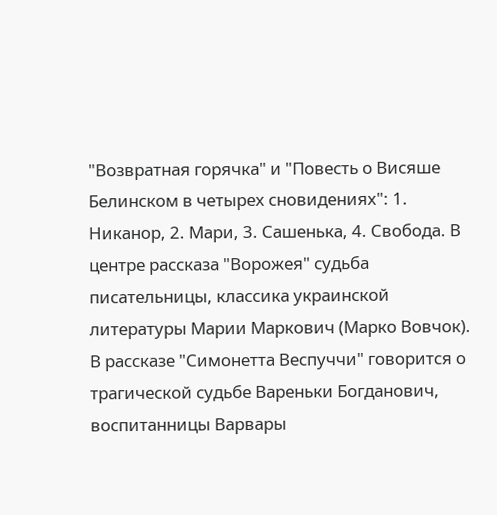"Возвратная горячка" и "Повесть о Висяше Белинском в четырех сновидениях": 1. Никанор, 2. Мари, 3. Сашенька, 4. Свобода. В центре рассказа "Ворожея" судьба писательницы, классика украинской литературы Марии Маркович (Марко Вовчок). В рассказе "Симонетта Веспуччи" говорится о трагической судьбе Вареньки Богданович, воспитанницы Варвары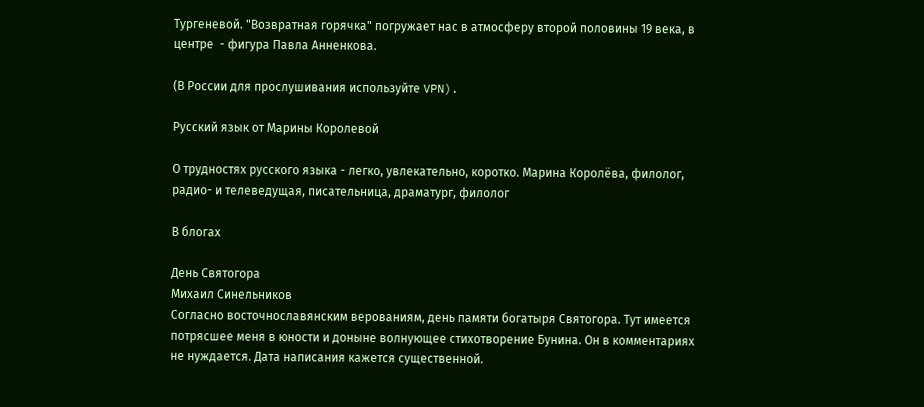Тургеневой. "Возвратная горячка" погружает нас в атмосферу второй половины 19 века, в центре  - фигура Павла Анненкова.

(В России для прослушивания используйте VPN).

Русский язык от Марины Королевой

О трудностях русского языка - легко, увлекательно, коротко. Марина Королёва, филолог, радио- и телеведущая, писательница, драматург, филолог

В блогах

День Святогора
Михаил Синельников
Согласно восточнославянским верованиям, день памяти богатыря Святогора. Тут имеется потрясшее меня в юности и доныне волнующее стихотворение Бунина. Он в комментариях не нуждается. Дата написания кажется существенной.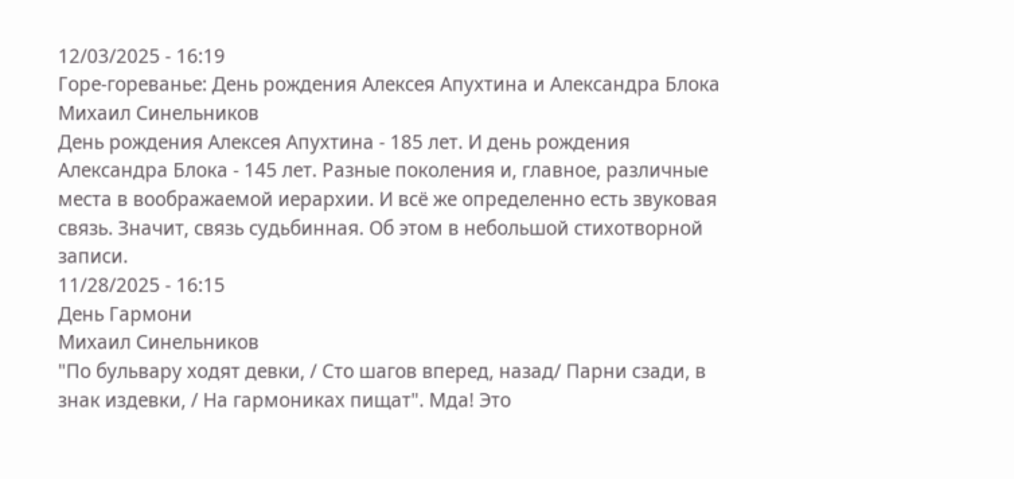12/03/2025 - 16:19
Горе-гореванье: День рождения Алексея Апухтина и Александра Блока
Михаил Синельников
День рождения Алексея Апухтина - 185 лет. И день рождения Александра Блока - 145 лет. Разные поколения и, главное, различные места в воображаемой иерархии. И всё же определенно есть звуковая связь. Значит, связь судьбинная. Об этом в небольшой стихотворной записи.
11/28/2025 - 16:15
День Гармони
Михаил Синельников
"По бульвару ходят девки, / Сто шагов вперед, назад/ Парни сзади, в знак издевки, / На гармониках пищат". Мда! Это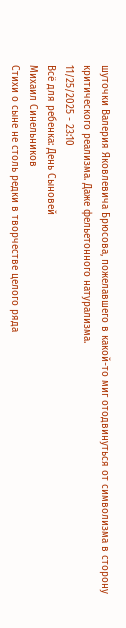шуточки Валерия Яковлевича Брюсова, пожелавшего в какой-то миг отодвинуться от символизма в сторону критического реализма. Даже фельетонного натурализма.
11/25/2025 - 23:10
Всё для ребенка: День Сыновей
Михаил Синельников
Стихи о сыне не столь редки в творчестве целого ряда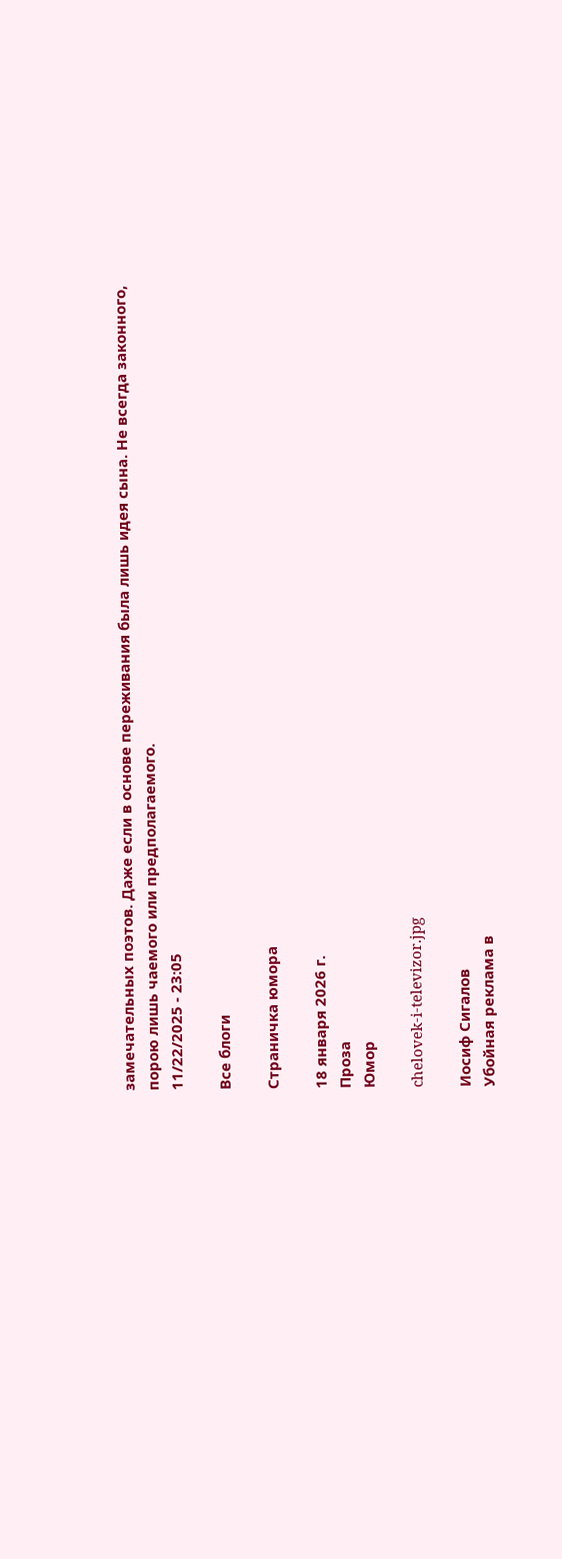замечательных поэтов. Даже если в основе переживания была лишь идея сына. Не всегда законного, порою лишь чаемого или предполагаемого.
11/22/2025 - 23:05

Все блоги

Страничка юмора

18 января 2026 г.
Проза
Юмор

chelovek-i-televizor.jpg

Иосиф Сигалов
Убойная реклама в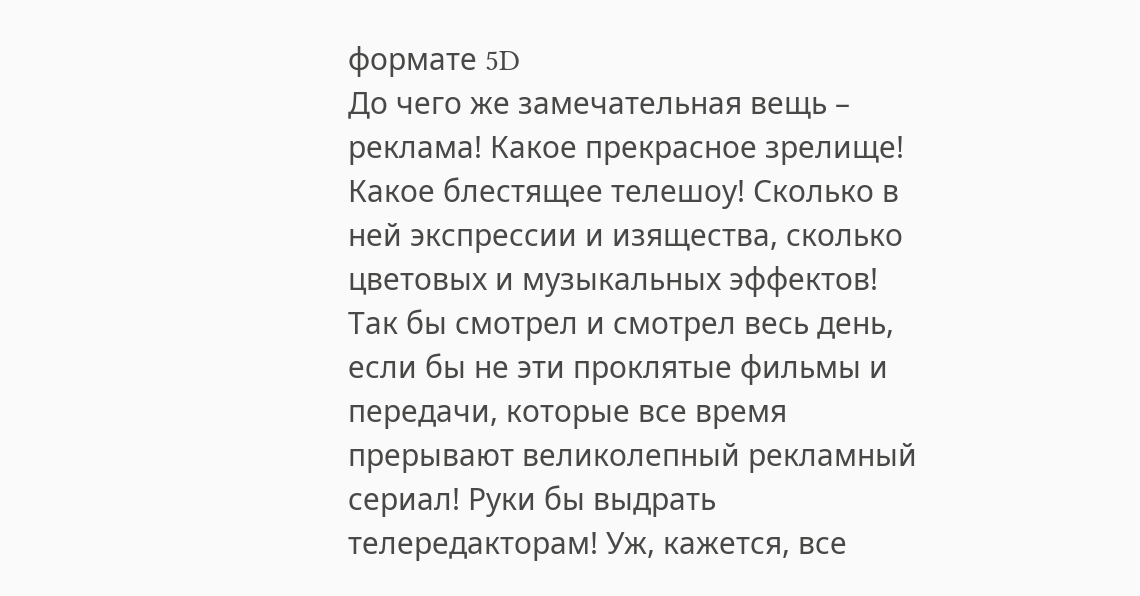формате 5D
До чего же замечательная вещь – реклама! Какое прекрасное зрелище! Какое блестящее телешоу! Сколько в ней экспрессии и изящества, сколько цветовых и музыкальных эффектов! Так бы смотрел и смотрел весь день, если бы не эти проклятые фильмы и передачи, которые все время прерывают великолепный рекламный сериал! Руки бы выдрать телередакторам! Уж, кажется, все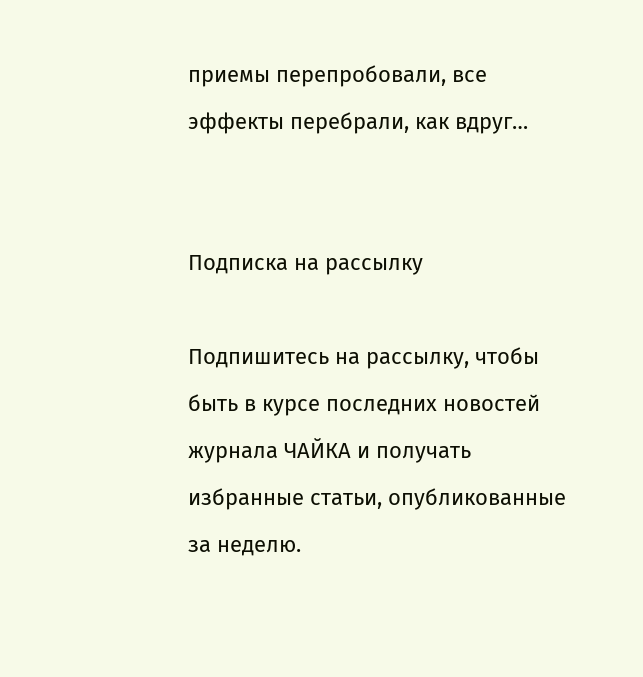приемы перепробовали, все эффекты перебрали, как вдруг…


Подписка на рассылку

Подпишитесь на рассылку, чтобы быть в курсе последних новостей журнала ЧАЙКА и получать избранные статьи, опубликованные за неделю.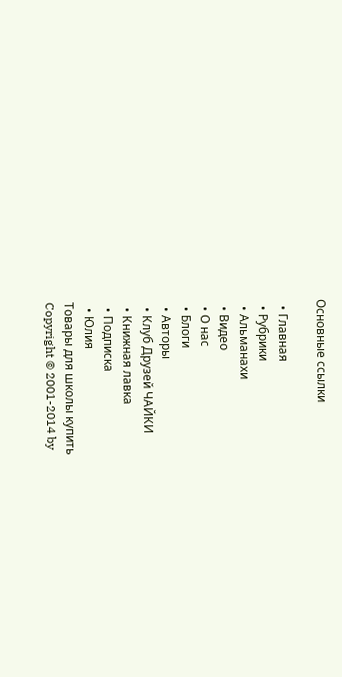Основные ссылки

  • Главная
  • Рубрики
  • Альманахи
  • Видео
  • О нас
  • Блоги
  • Авторы
  • Клуб Друзей ЧАЙКИ
  • Книжная лавка
  • Подписка
  • Юлия
Товары для школы купить
Copyright © 2001-2014 by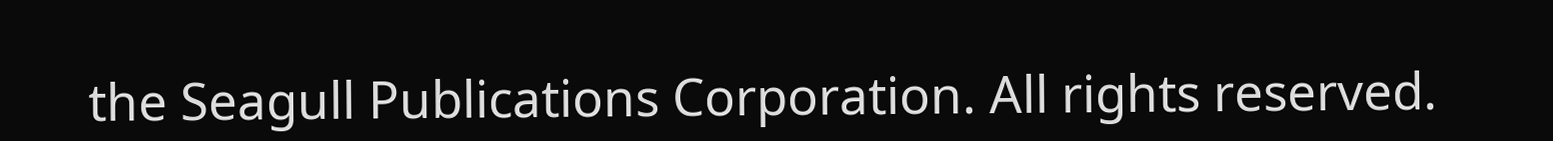the Seagull Publications Corporation. All rights reserved.